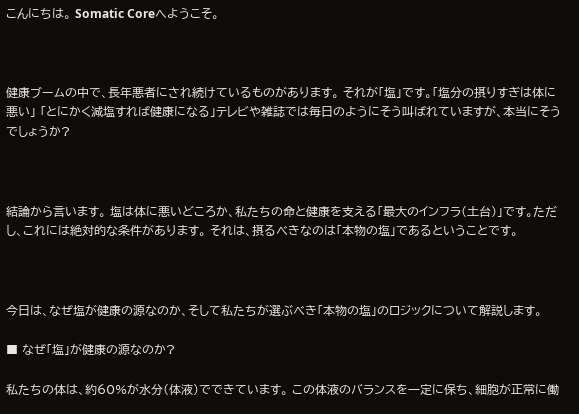こんにちは。 Somatic Coreへようこそ。



健康ブームの中で、長年悪者にされ続けているものがあります。 それが「塩」です。「塩分の摂りすぎは体に悪い」 「とにかく減塩すれば健康になる」テレビや雑誌では毎日のようにそう叫ばれていますが、本当にそうでしょうか?



結論から言います。 塩は体に悪いどころか、私たちの命と健康を支える「最大のインフラ(土台)」です。ただし、これには絶対的な条件があります。 それは、摂るべきなのは「本物の塩」であるということです。



今日は、なぜ塩が健康の源なのか、そして私たちが選ぶべき「本物の塩」のロジックについて解説します。

■ なぜ「塩」が健康の源なのか?

私たちの体は、約60%が水分(体液)でできています。 この体液のバランスを一定に保ち、細胞が正常に働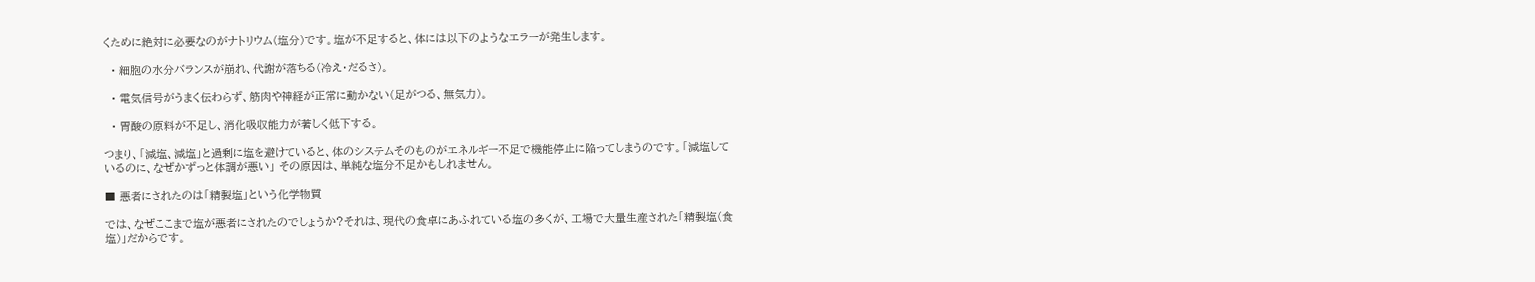くために絶対に必要なのがナトリウム(塩分)です。塩が不足すると、体には以下のようなエラーが発生します。

  • 細胞の水分バランスが崩れ、代謝が落ちる(冷え・だるさ)。

  • 電気信号がうまく伝わらず、筋肉や神経が正常に動かない(足がつる、無気力)。

  • 胃酸の原料が不足し、消化吸収能力が著しく低下する。

つまり、「減塩、減塩」と過剰に塩を避けていると、体のシステムそのものがエネルギー不足で機能停止に陥ってしまうのです。「減塩しているのに、なぜかずっと体調が悪い」 その原因は、単純な塩分不足かもしれません。

■ 悪者にされたのは「精製塩」という化学物質

では、なぜここまで塩が悪者にされたのでしょうか?それは、現代の食卓にあふれている塩の多くが、工場で大量生産された「精製塩(食塩)」だからです。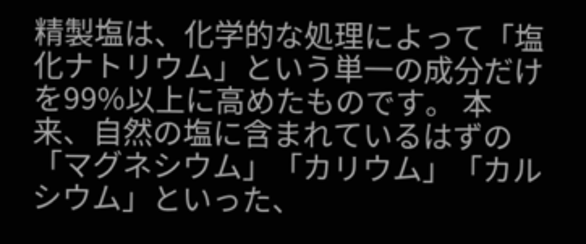精製塩は、化学的な処理によって「塩化ナトリウム」という単一の成分だけを99%以上に高めたものです。 本来、自然の塩に含まれているはずの「マグネシウム」「カリウム」「カルシウム」といった、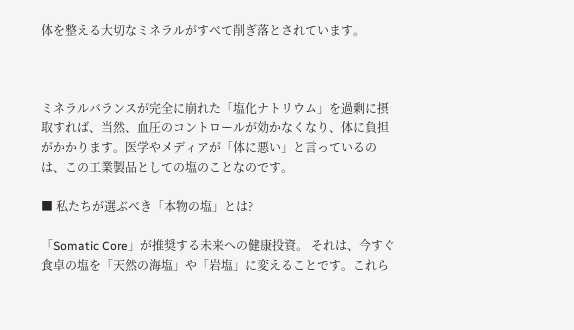体を整える大切なミネラルがすべて削ぎ落とされています。



ミネラルバランスが完全に崩れた「塩化ナトリウム」を過剰に摂取すれば、当然、血圧のコントロールが効かなくなり、体に負担がかかります。医学やメディアが「体に悪い」と言っているのは、この工業製品としての塩のことなのです。

■ 私たちが選ぶべき「本物の塩」とは?

「Somatic Core」が推奨する未来への健康投資。 それは、今すぐ食卓の塩を「天然の海塩」や「岩塩」に変えることです。これら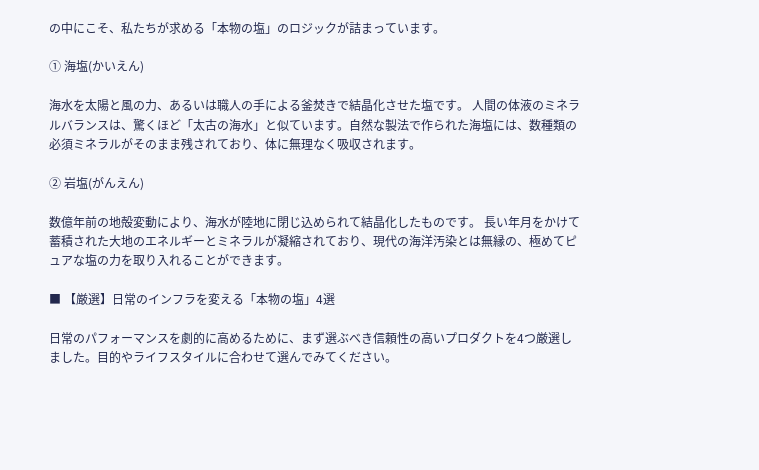の中にこそ、私たちが求める「本物の塩」のロジックが詰まっています。

① 海塩(かいえん)

海水を太陽と風の力、あるいは職人の手による釜焚きで結晶化させた塩です。 人間の体液のミネラルバランスは、驚くほど「太古の海水」と似ています。自然な製法で作られた海塩には、数種類の必須ミネラルがそのまま残されており、体に無理なく吸収されます。

② 岩塩(がんえん)

数億年前の地殻変動により、海水が陸地に閉じ込められて結晶化したものです。 長い年月をかけて蓄積された大地のエネルギーとミネラルが凝縮されており、現代の海洋汚染とは無縁の、極めてピュアな塩の力を取り入れることができます。

■ 【厳選】日常のインフラを変える「本物の塩」4選

日常のパフォーマンスを劇的に高めるために、まず選ぶべき信頼性の高いプロダクトを4つ厳選しました。目的やライフスタイルに合わせて選んでみてください。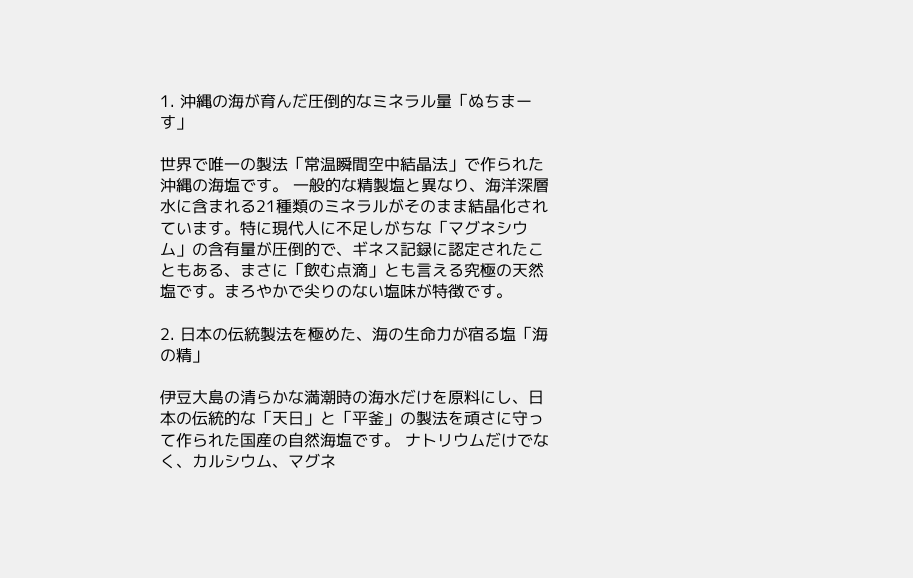1. 沖縄の海が育んだ圧倒的なミネラル量「ぬちまーす」

世界で唯一の製法「常温瞬間空中結晶法」で作られた沖縄の海塩です。 一般的な精製塩と異なり、海洋深層水に含まれる21種類のミネラルがそのまま結晶化されています。特に現代人に不足しがちな「マグネシウム」の含有量が圧倒的で、ギネス記録に認定されたこともある、まさに「飲む点滴」とも言える究極の天然塩です。まろやかで尖りのない塩味が特徴です。

2. 日本の伝統製法を極めた、海の生命力が宿る塩「海の精」

伊豆大島の清らかな満潮時の海水だけを原料にし、日本の伝統的な「天日」と「平釜」の製法を頑さに守って作られた国産の自然海塩です。 ナトリウムだけでなく、カルシウム、マグネ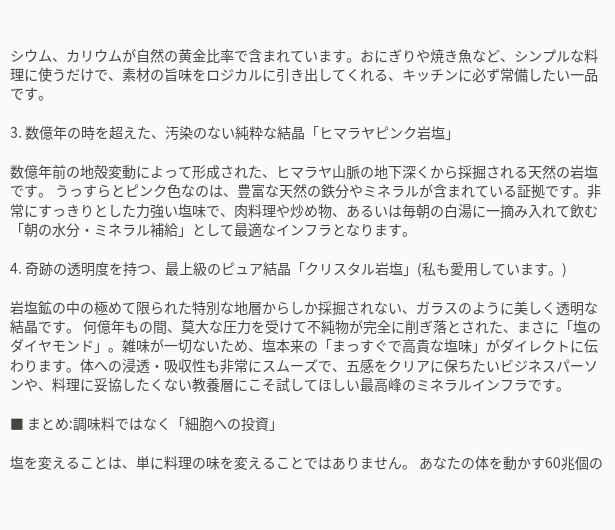シウム、カリウムが自然の黄金比率で含まれています。おにぎりや焼き魚など、シンプルな料理に使うだけで、素材の旨味をロジカルに引き出してくれる、キッチンに必ず常備したい一品です。

3. 数億年の時を超えた、汚染のない純粋な結晶「ヒマラヤピンク岩塩」

数億年前の地殻変動によって形成された、ヒマラヤ山脈の地下深くから採掘される天然の岩塩です。 うっすらとピンク色なのは、豊富な天然の鉄分やミネラルが含まれている証拠です。非常にすっきりとした力強い塩味で、肉料理や炒め物、あるいは毎朝の白湯に一摘み入れて飲む「朝の水分・ミネラル補給」として最適なインフラとなります。

4. 奇跡の透明度を持つ、最上級のピュア結晶「クリスタル岩塩」(私も愛用しています。)

岩塩鉱の中の極めて限られた特別な地層からしか採掘されない、ガラスのように美しく透明な結晶です。 何億年もの間、莫大な圧力を受けて不純物が完全に削ぎ落とされた、まさに「塩のダイヤモンド」。雑味が一切ないため、塩本来の「まっすぐで高貴な塩味」がダイレクトに伝わります。体への浸透・吸収性も非常にスムーズで、五感をクリアに保ちたいビジネスパーソンや、料理に妥協したくない教養層にこそ試してほしい最高峰のミネラルインフラです。

■ まとめ:調味料ではなく「細胞への投資」

塩を変えることは、単に料理の味を変えることではありません。 あなたの体を動かす60兆個の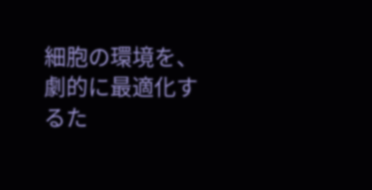細胞の環境を、劇的に最適化するた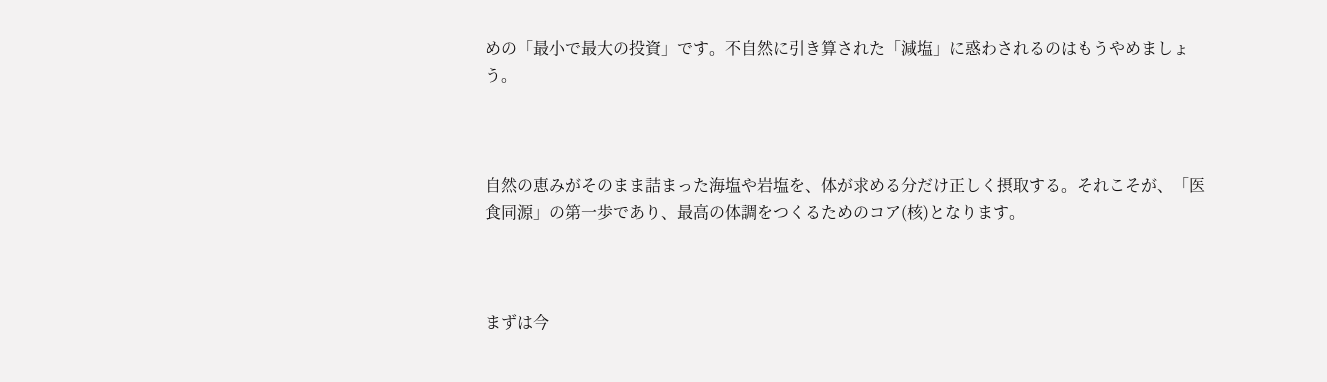めの「最小で最大の投資」です。不自然に引き算された「減塩」に惑わされるのはもうやめましょう。



自然の恵みがそのまま詰まった海塩や岩塩を、体が求める分だけ正しく摂取する。それこそが、「医食同源」の第一歩であり、最高の体調をつくるためのコア(核)となります。



まずは今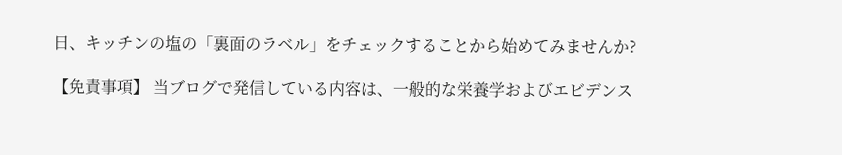日、キッチンの塩の「裏面のラベル」をチェックすることから始めてみませんか?

【免責事項】 当ブログで発信している内容は、一般的な栄養学およびエビデンス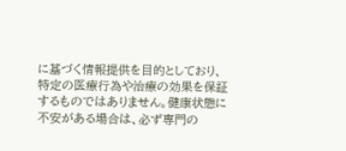に基づく情報提供を目的としており、特定の医療行為や治療の効果を保証するものではありません。健康状態に不安がある場合は、必ず専門の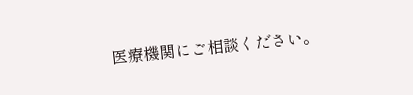医療機関にご相談ください。